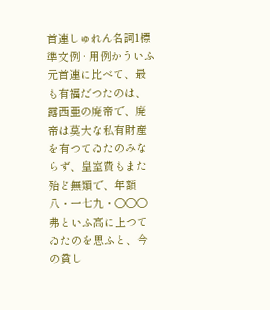首連しゅれん名詞1標準文例 · 用例かういふ元首連に比べて、最も有福だつたのは、露西亜の廃帝で、廃帝は莫大な私有財産を有つてゐたのみならず、皇室費もまた殆ど無類で、年額八・一七九・〇〇〇弗といふ高に上つてゐたのを思ふと、今の貧し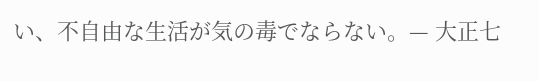い、不自由な生活が気の毒でならない。— 大正七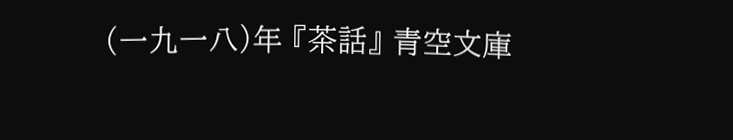(一九一八)年 『茶話』 青空文庫